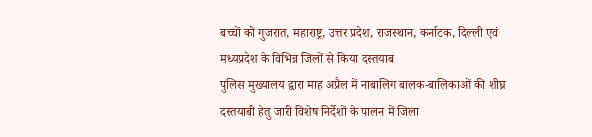बच्चों को गुजरात, महाराष्ट्र, उत्तर प्रदेश, राजस्थान, कर्नाटक, दिल्ली एवं मध्यप्रदेश के विभिन्न जिलों से किया दस्तयाब
पुलिस मुख्यालय द्वारा माह अप्रैल में नाबालिग बालक-बालिकाओं की शीघ्र दस्तयाबी हेतु जारी विशेष निर्देशों के पालन में जिला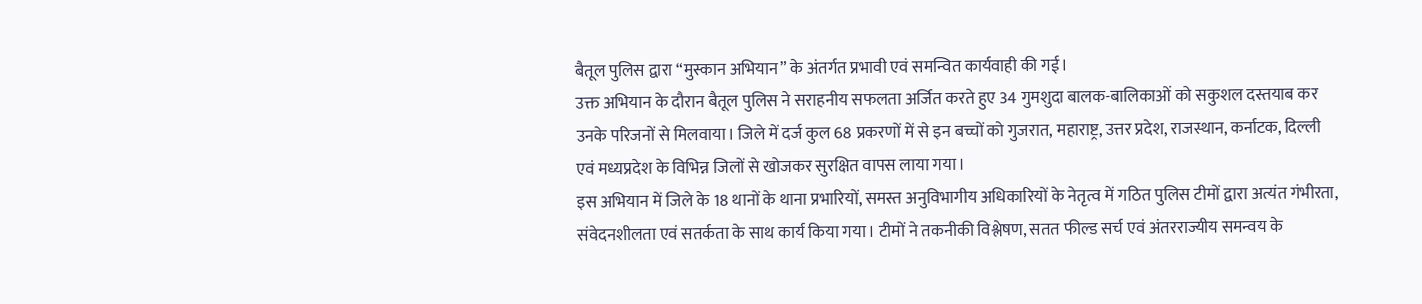बैतूल पुलिस द्वारा “मुस्कान अभियान” के अंतर्गत प्रभावी एवं समन्वित कार्यवाही की गई।
उक्त अभियान के दौरान बैतूल पुलिस ने सराहनीय सफलता अर्जित करते हुए 34 गुमशुदा बालक-बालिकाओं को सकुशल दस्तयाब कर उनके परिजनों से मिलवाया। जिले में दर्ज कुल 68 प्रकरणों में से इन बच्चों को गुजरात, महाराष्ट्र, उत्तर प्रदेश, राजस्थान, कर्नाटक, दिल्ली एवं मध्यप्रदेश के विभिन्न जिलों से खोजकर सुरक्षित वापस लाया गया।
इस अभियान में जिले के 18 थानों के थाना प्रभारियों, समस्त अनुविभागीय अधिकारियों के नेतृत्व में गठित पुलिस टीमों द्वारा अत्यंत गंभीरता, संवेदनशीलता एवं सतर्कता के साथ कार्य किया गया। टीमों ने तकनीकी विश्लेषण, सतत फील्ड सर्च एवं अंतरराज्यीय समन्वय के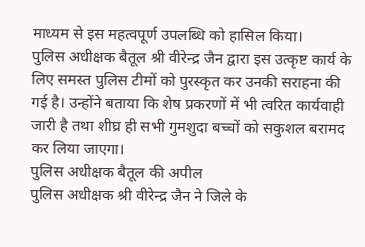माध्यम से इस महत्वपूर्ण उपलब्धि को हासिल किया।
पुलिस अधीक्षक बैतूल श्री वीरेन्द्र जैन द्वारा इस उत्कृष्ट कार्य के लिए समस्त पुलिस टीमों को पुरस्कृत कर उनकी सराहना की गई है। उन्होंने बताया कि शेष प्रकरणों में भी त्वरित कार्यवाही जारी है तथा शीघ्र ही सभी गुमशुदा बच्चों को सकुशल बरामद कर लिया जाएगा।
पुलिस अधीक्षक बैतूल की अपील
पुलिस अधीक्षक श्री वीरेन्द्र जैन ने जिले के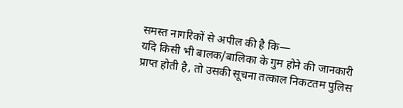समस्त नागरिकों से अपील की है कि—
यदि किसी भी बालक/बालिका के गुम होने की जानकारी प्राप्त होती है, तो उसकी सूचना तत्काल निकटतम पुलिस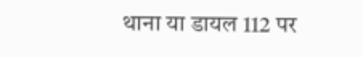थाना या डायल 112 पर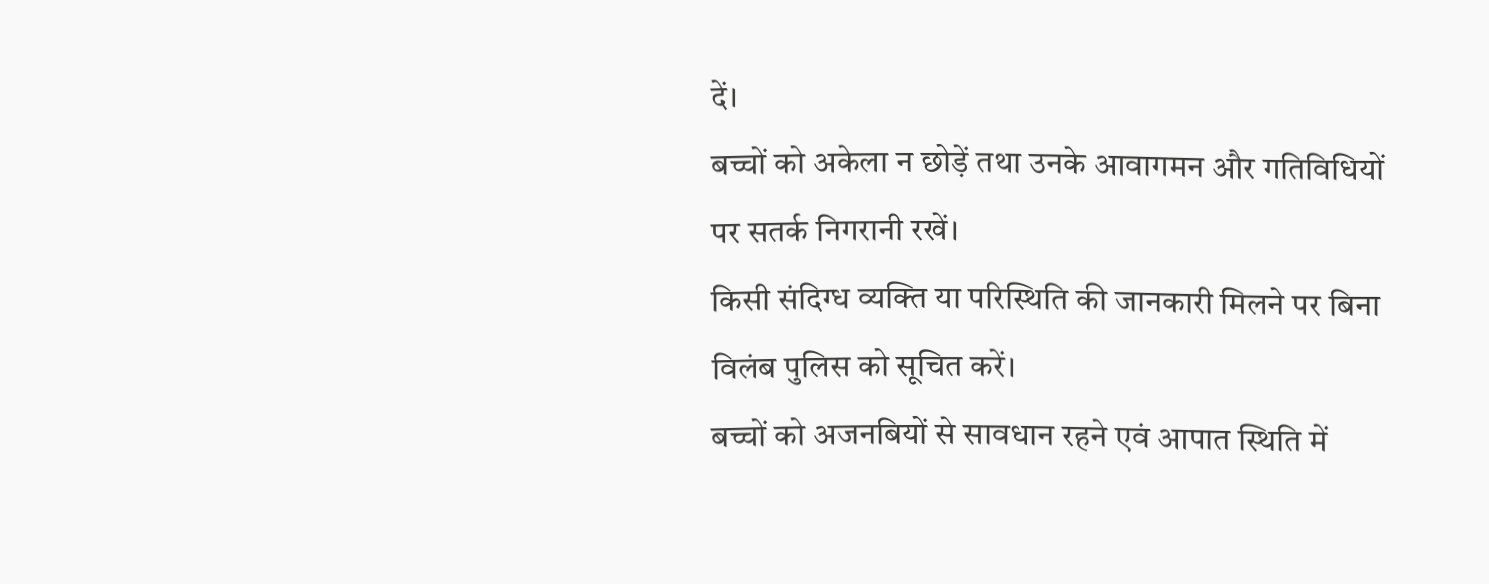दें।
बच्चों को अकेला न छोड़ें तथा उनके आवागमन और गतिविधियों पर सतर्क निगरानी रखें।
किसी संदिग्ध व्यक्ति या परिस्थिति की जानकारी मिलने पर बिना विलंब पुलिस को सूचित करें।
बच्चों को अजनबियों से सावधान रहने एवं आपात स्थिति में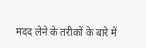मदद लेने के तरीकों के बारे में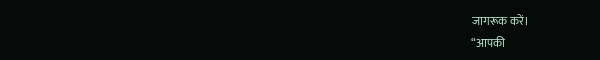जागरूक करें।
“आपकी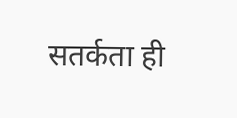सतर्कता ही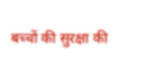बच्चों की सुरक्षा की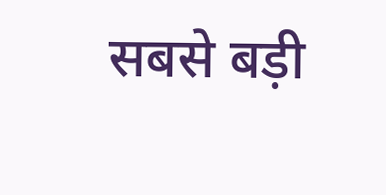सबसे बड़ी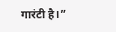गारंटी है।”